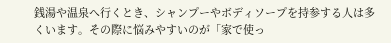銭湯や温泉へ行くとき、シャンプーやボディソープを持参する人は多くいます。その際に悩みやすいのが「家で使っ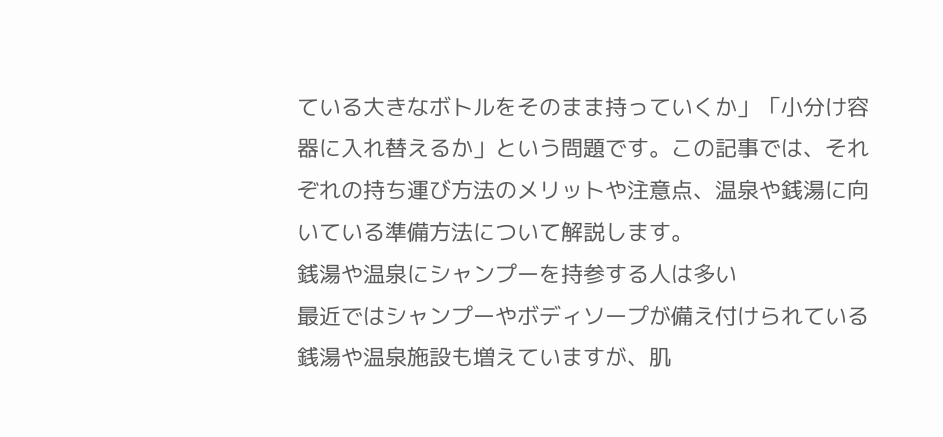ている大きなボトルをそのまま持っていくか」「小分け容器に入れ替えるか」という問題です。この記事では、それぞれの持ち運び方法のメリットや注意点、温泉や銭湯に向いている準備方法について解説します。
銭湯や温泉にシャンプーを持参する人は多い
最近ではシャンプーやボディソープが備え付けられている銭湯や温泉施設も増えていますが、肌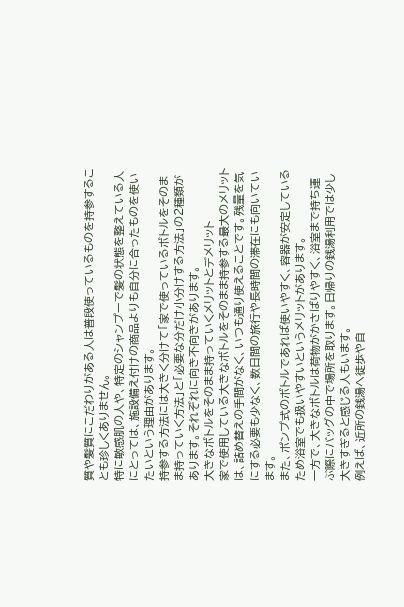質や髪質にこだわりがある人は普段使っているものを持参することも珍しくありません。
特に敏感肌の人や、特定のシャンプーで髪の状態を整えている人にとっては、施設備え付けの商品よりも自分に合ったものを使いたいという理由があります。
持参する方法には大きく分けて「家で使っているボトルをそのまま持っていく方法」と「必要な分だけ小分けする方法」の2種類があります。それぞれに向き不向きがあります。
大きなボトルをそのまま持っていくメリットとデメリット
家で使用している大きなボトルをそのまま持参する最大のメリットは、詰め替えの手間がなく、いつも通り使えることです。残量を気にする必要も少なく、数日間の旅行や長時間の滞在にも向いています。
また、ポンプ式のボトルであれば使いやすく、容器が安定しているため浴室でも扱いやすいというメリットがあります。
一方で、大きなボトルは荷物がかさばりやすく、浴室まで持ち運ぶ際にバッグの中で場所を取ります。日帰りの銭湯利用では少し大きすぎると感じる人もいます。
例えば、近所の銭湯へ徒歩や自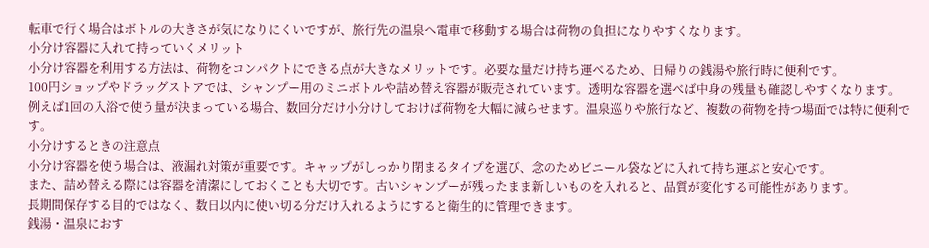転車で行く場合はボトルの大きさが気になりにくいですが、旅行先の温泉へ電車で移動する場合は荷物の負担になりやすくなります。
小分け容器に入れて持っていくメリット
小分け容器を利用する方法は、荷物をコンパクトにできる点が大きなメリットです。必要な量だけ持ち運べるため、日帰りの銭湯や旅行時に便利です。
100円ショップやドラッグストアでは、シャンプー用のミニボトルや詰め替え容器が販売されています。透明な容器を選べば中身の残量も確認しやすくなります。
例えば1回の入浴で使う量が決まっている場合、数回分だけ小分けしておけば荷物を大幅に減らせます。温泉巡りや旅行など、複数の荷物を持つ場面では特に便利です。
小分けするときの注意点
小分け容器を使う場合は、液漏れ対策が重要です。キャップがしっかり閉まるタイプを選び、念のためビニール袋などに入れて持ち運ぶと安心です。
また、詰め替える際には容器を清潔にしておくことも大切です。古いシャンプーが残ったまま新しいものを入れると、品質が変化する可能性があります。
長期間保存する目的ではなく、数日以内に使い切る分だけ入れるようにすると衛生的に管理できます。
銭湯・温泉におす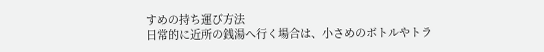すめの持ち運び方法
日常的に近所の銭湯へ行く場合は、小さめのボトルやトラ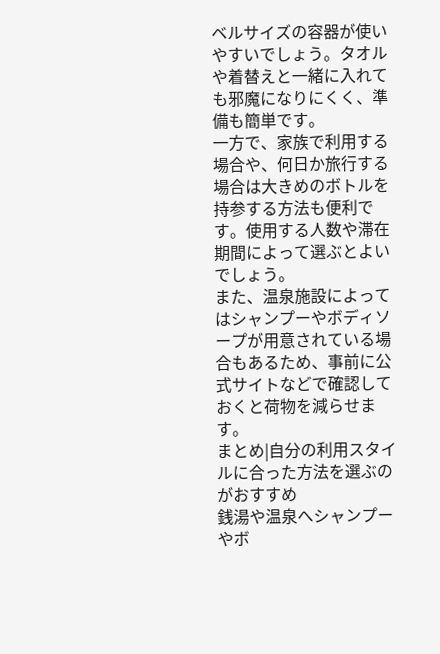ベルサイズの容器が使いやすいでしょう。タオルや着替えと一緒に入れても邪魔になりにくく、準備も簡単です。
一方で、家族で利用する場合や、何日か旅行する場合は大きめのボトルを持参する方法も便利です。使用する人数や滞在期間によって選ぶとよいでしょう。
また、温泉施設によってはシャンプーやボディソープが用意されている場合もあるため、事前に公式サイトなどで確認しておくと荷物を減らせます。
まとめ|自分の利用スタイルに合った方法を選ぶのがおすすめ
銭湯や温泉へシャンプーやボ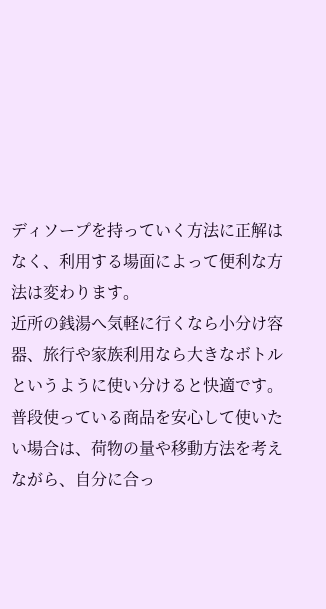ディソープを持っていく方法に正解はなく、利用する場面によって便利な方法は変わります。
近所の銭湯へ気軽に行くなら小分け容器、旅行や家族利用なら大きなボトルというように使い分けると快適です。
普段使っている商品を安心して使いたい場合は、荷物の量や移動方法を考えながら、自分に合っ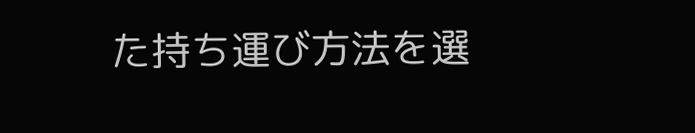た持ち運び方法を選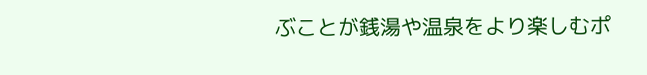ぶことが銭湯や温泉をより楽しむポ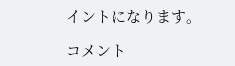イントになります。

コメント